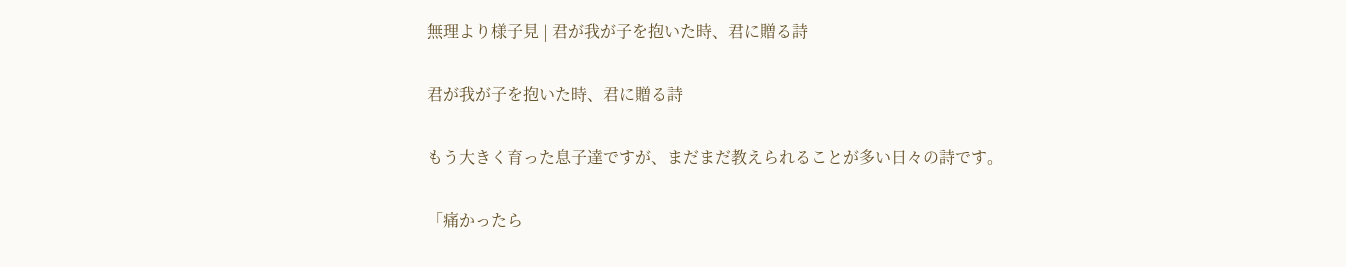無理より様子見 | 君が我が子を抱いた時、君に贈る詩

君が我が子を抱いた時、君に贈る詩

もう大きく育った息子達ですが、まだまだ教えられることが多い日々の詩です。

「痛かったら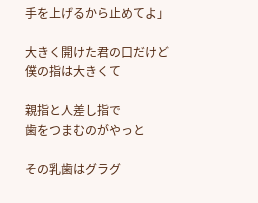手を上げるから止めてよ」

大きく開けた君の口だけど
僕の指は大きくて

親指と人差し指で
歯をつまむのがやっと

その乳歯はグラグ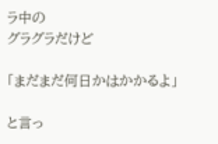ラ中の
グラグラだけど

「まだまだ何日かはかかるよ」

と言っ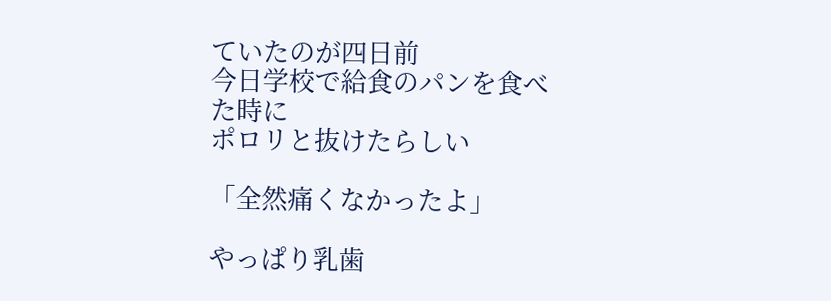ていたのが四日前
今日学校で給食のパンを食べた時に
ポロリと抜けたらしい

「全然痛くなかったよ」

やっぱり乳歯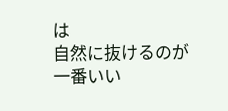は
自然に抜けるのが一番いい